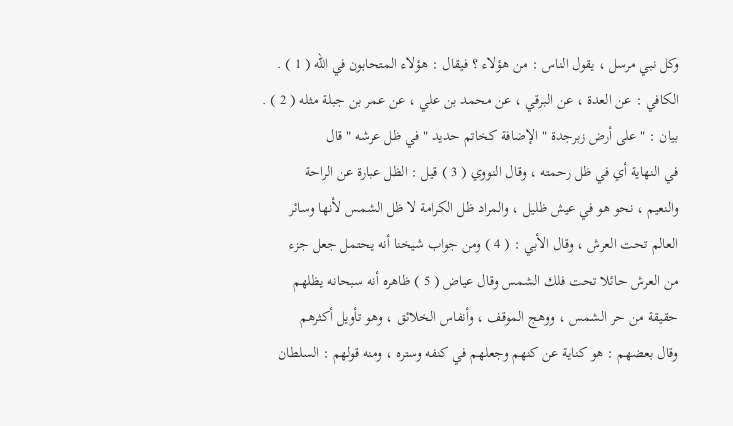وكل نبي مرسل ، يقول الناس : من هؤلاء ؟ فيقال : هؤلاء المتحابون في الله ( 1 ) .
الكافي : عن العدة ، عن البرقي ، عن محمد بن علي ، عن عمر بن جبلة مثله ( 2 ) .
بيان : " على أرض زبرجدة " الإضافة كخاتم حديد " في ظل عرشه " قال
في النهاية أي في ظل رحمته ، وقال النووي ( 3 ) قيل : الظل عبارة عن الراحة
والنعيم ، نحو هو في عيش ظليل ، والمراد ظل الكرامة لا ظل الشمس لأنها وسائر
العالم تحت العرش ، وقال الأبي : ( 4 ) ومن جواب شيخنا أنه يحتمل جعل جزء
من العرش حائلا تحت فلك الشمس وقال عياض ( 5 ) ظاهره أنه سبحانه يظلهم
حقيقة من حر الشمس ، ووهج الموقف ، وأنفاس الخلائق ، وهو تأويل أكثرهم
وقال بعضهم : هو كناية عن كنهم وجعلهم في كنفه وستره ، ومنه قولهم : السلطان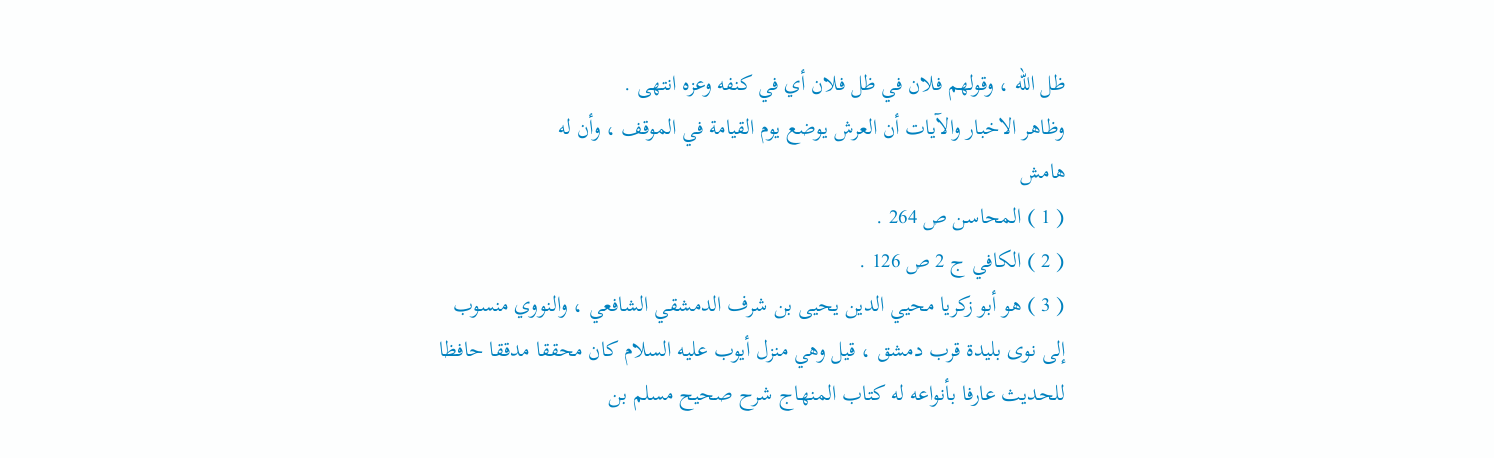ظل الله ، وقولهم فلان في ظل فلان أي في كنفه وعزه انتهى .
وظاهر الاخبار والآيات أن العرش يوضع يوم القيامة في الموقف ، وأن له
هامش
( 1 ) المحاسن ص 264 .
( 2 ) الكافي ج 2 ص 126 .
( 3 ) هو أبو زكريا محيي الدين يحيى بن شرف الدمشقي الشافعي ، والنووي منسوب
إلى نوى بليدة قرب دمشق ، قيل وهي منزل أيوب عليه السلام كان محققا مدققا حافظا
للحديث عارفا بأنواعه له كتاب المنهاج شرح صحيح مسلم بن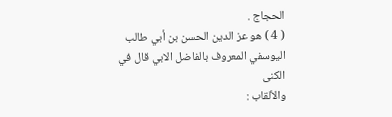الحجاج .
( 4 ) هو عز الدين الحسن بن أبي طالب اليوسفي المعروف بالفاضل الابي قال في الكنى
والألقاب :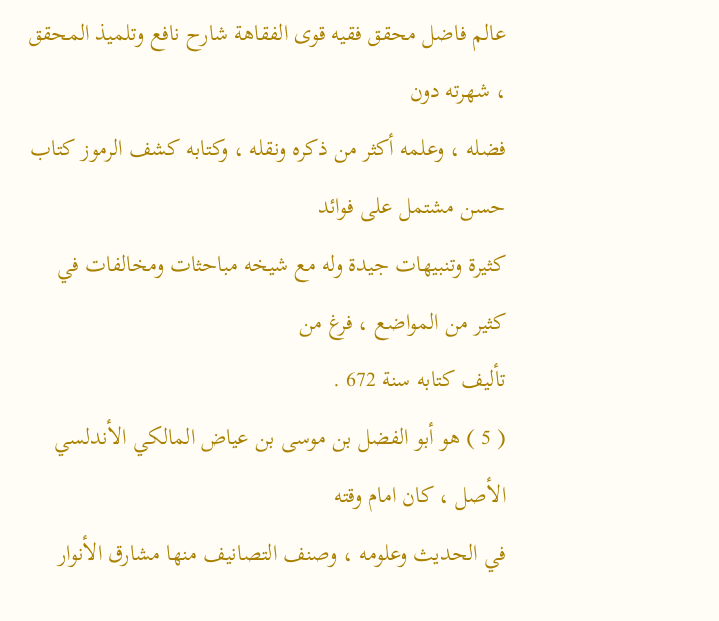عالم فاضل محقق فقيه قوى الفقاهة شارح نافع وتلميذ المحقق ، شهرته دون
فضله ، وعلمه أكثر من ذكره ونقله ، وكتابه كشف الرموز كتاب حسن مشتمل على فوائد
كثيرة وتنبيهات جيدة وله مع شيخه مباحثات ومخالفات في كثير من المواضع ، فرغ من
تأليف كتابه سنة 672 .
( 5 ) هو أبو الفضل بن موسى بن عياض المالكي الأندلسي الأصل ، كان امام وقته
في الحديث وعلومه ، وصنف التصانيف منها مشارق الأنوار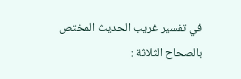في تفسير غريب الحديث المختص
بالصحاح الثلاثة :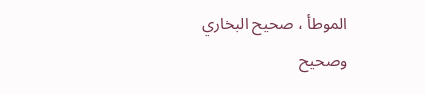الموطأ ، صحيح البخاري وصحيح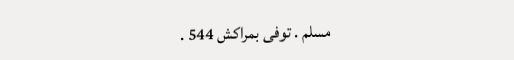مسلم . توفى بمراكش 544 .